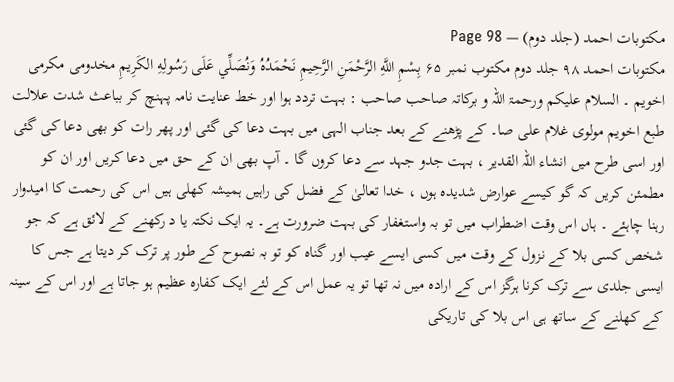مکتوبات احمد (جلد دوم) — Page 98
مکتوبات احمد ۹۸ جلد دوم مکتوب نمبر ۶۵ بِسْمِ اللَّهِ الرَّحْمَنِ الرَّحِيمِ نَحْمَدُهُ وَنُصَلِّي عَلَى رَسُولِهِ الكَرِيمِ مخدومی مکرمی اخویم ۔ السلام علیکم ورحمۃ اللہ و برکاتہ صاحب صاحب : بہت تردد ہوا اور خط عنایت نامہ پہنچ کر بباعث شدت علالت طبع اخویم مولوی غلام علی صا۔ کے پڑھنے کے بعد جناب الہی میں بہت دعا کی گئی اور پھر رات کو بھی دعا کی گئی اور اسی طرح میں انشاء اللہ القدیر ، بہت جدو جہد سے دعا کروں گا ۔ آپ بھی ان کے حق میں دعا کریں اور ان کو مطمئن کریں کہ گو کیسے عوارض شدیدہ ہوں ، خدا تعالیٰ کے فضل کی راہیں ہمیشہ کھلی ہیں اس کی رحمت کا امیدوار رہنا چاہئے ۔ ہاں اس وقت اضطراب میں تو بہ واستغفار کی بہت ضرورت ہے۔ یہ ایک نکتہ یا د رکھنے کے لائق ہے کہ جو شخص کسی بلا کے نزول کے وقت میں کسی ایسے عیب اور گناہ کو تو بہ نصوح کے طور پر ترک کر دیتا ہے جس کا ایسی جلدی سے ترک کرنا ہرگز اس کے ارادہ میں نہ تھا تو یہ عمل اس کے لئے ایک کفارہ عظیم ہو جاتا ہے اور اس کے سینہ کے کھلنے کے ساتھ ہی اس بلا کی تاریکی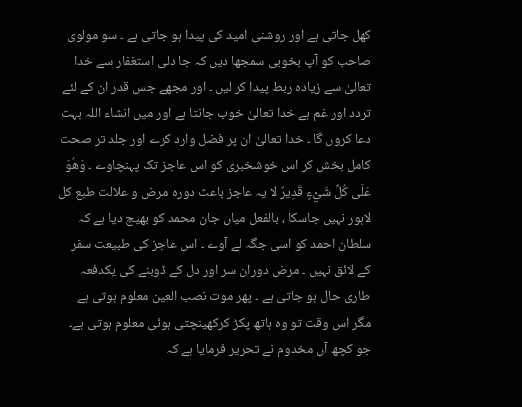کھل جاتی ہے اور روشنی امید کی پیدا ہو جاتی ہے ۔ سو مولوی صاحب کو آپ بخوبی سمجھا دیں کہ جا دلی استغفار سے خدا تعالیٰ سے زیادہ ربط پیدا کر لیں ۔ اور مجھے جس قدر ان کے لئے تردد اور غم ہے خدا تعالیٰ خوب جانتا ہے اور میں انشاء اللہ بہت دعا کروں گا ۔ خدا تعالیٰ ان پر فضل وارد کرے اور جلد تر صحت کامل بخش کر اس خوشخبری کو اس عاجز تک پہنچاوے ۔ وَهُوَ عَلَى كُلِّ شَيْءٍ قَدِيرٌ لا یہ عاجز باعث دوره مرض و علالت طبع کل لاہور نہیں جاسکا ، بالفعل میاں جان محمد کو بھیج دیا ہے کہ سلطان احمد کو اسی جگہ لے آوے ۔ اس عاجز کی طبیعت سفر کے لائق نہیں ۔ مرض دوران سر اور دل کے ڈوبنے کی یکدفعہ طاری حال ہو جاتی ہے ۔ پھر موت نصب العین معلوم ہوتی ہے مگر اس وقت تو وہ ہاتھ پکڑ کرکھینچتی ہوئی معلوم ہوتی ہے۔ جو کچھ آں مخدوم نے تحریر فرمایا ہے کہ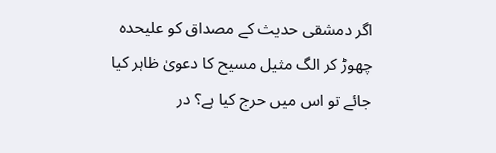اگر دمشقی حدیث کے مصداق کو علیحدہ چھوڑ کر الگ مثیل مسیح کا دعویٰ ظاہر کیا جائے تو اس میں حرج کیا ہے؟ در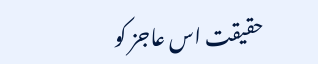حقیقت اس عاجز کو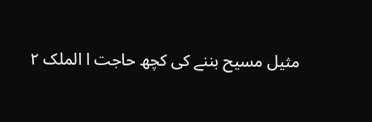مثیل مسیح بننے کی کچھ حاجت ا الملک ۲